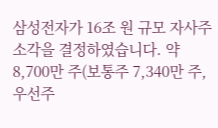삼성전자가 16조 원 규모 자사주 소각을 결정하였습니다. 약 8,700만 주(보통주 7,340만 주, 우선주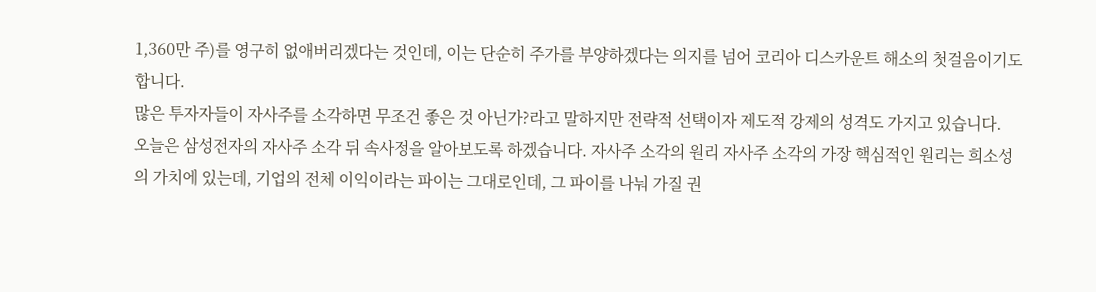1,360만 주)를 영구히 없애버리겠다는 것인데, 이는 단순히 주가를 부양하겠다는 의지를 넘어 코리아 디스카운트 해소의 첫걸음이기도 합니다.
많은 투자자들이 자사주를 소각하면 무조건 좋은 것 아닌가?라고 말하지만 전략적 선택이자 제도적 강제의 성격도 가지고 있습니다.
오늘은 삼성전자의 자사주 소각 뒤 속사정을 알아보도록 하겠습니다. 자사주 소각의 원리 자사주 소각의 가장 핵심적인 원리는 희소성의 가치에 있는데, 기업의 전체 이익이라는 파이는 그대로인데, 그 파이를 나눠 가질 권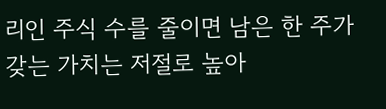리인 주식 수를 줄이면 남은 한 주가 갖는 가치는 저절로 높아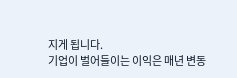지게 됩니다.
기업이 벌어들이는 이익은 매년 변동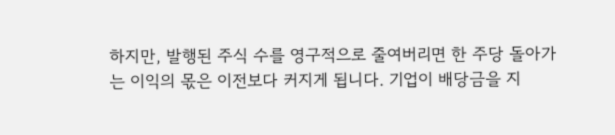하지만, 발행된 주식 수를 영구적으로 줄여버리면 한 주당 돌아가는 이익의 몫은 이전보다 커지게 됩니다. 기업이 배당금을 지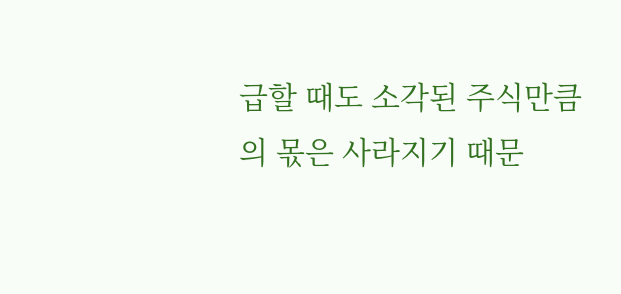급할 때도 소각된 주식만큼의 몫은 사라지기 때문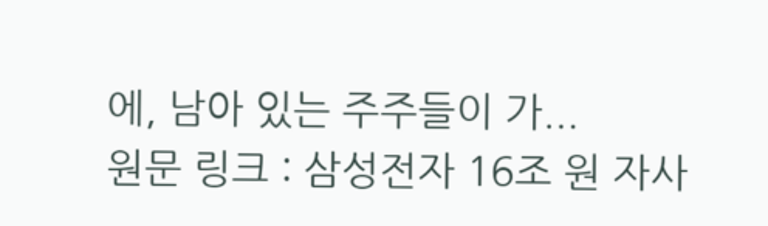에, 남아 있는 주주들이 가...
원문 링크 : 삼성전자 16조 원 자사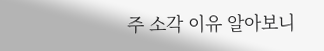주 소각 이유 알아보니